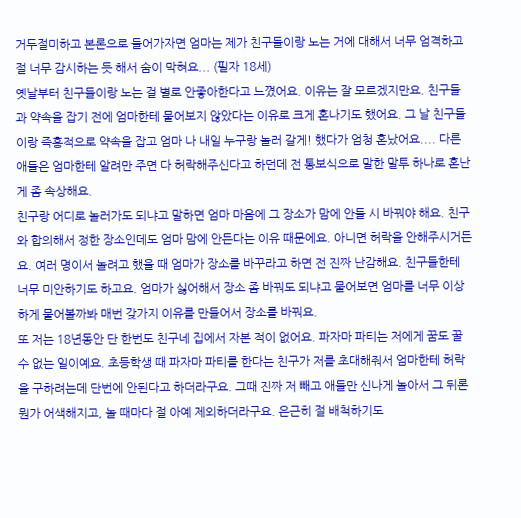거두절미하고 본론으로 들어가자면 엄마는 제가 친구들이랑 노는 거에 대해서 너무 엄격하고 절 너무 감시하는 듯 해서 숨이 막혀요... (필자 18세)
옛날부터 친구들이랑 노는 걸 별로 안좋아한다고 느꼈어요. 이유는 잘 모르겠지만요. 친구들과 약속을 잡기 전에 엄마한테 물어보지 않았다는 이유로 크게 혼나기도 했어요. 그 날 친구들이랑 즉흥적으로 약속을 잡고 엄마 나 내일 누구랑 놀러 갈게! 했다가 엄청 혼났어요.... 다른 애들은 엄마한테 알려만 주면 다 허락해주신다고 하던데 전 통보식으로 말한 말투 하나로 혼난게 좀 속상해요.
친구랑 어디로 놀러가도 되냐고 말하면 엄마 마음에 그 장소가 맘에 안들 시 바꿔야 해요. 친구와 합의해서 정한 장소인데도 엄마 맘에 안든다는 이유 때문에요. 아니면 허락을 안해주시거든요. 여러 명이서 놀려고 했을 때 엄마가 장소를 바꾸라고 하면 전 진짜 난감해요. 친구들한테 너무 미안하기도 하고요. 엄마가 싫어해서 장소 좀 바꿔도 되냐고 물어보면 엄마를 너무 이상하게 물어볼까봐 매번 갖가지 이유를 만들어서 장소를 바꿔요.
또 저는 18년동안 단 한번도 친구네 집에서 자본 적이 없어요. 파자마 파티는 저에게 꿈도 꿀 수 없는 일이예요. 초등학생 때 파자마 파티를 한다는 친구가 저를 초대해줘서 엄마한테 허락을 구하려는데 단번에 안된다고 하더라구요. 그때 진짜 저 빼고 애들만 신나게 놀아서 그 뒤론 뭔가 어색해지고, 놀 때마다 절 아예 제외하더라구요. 은근히 절 배척하기도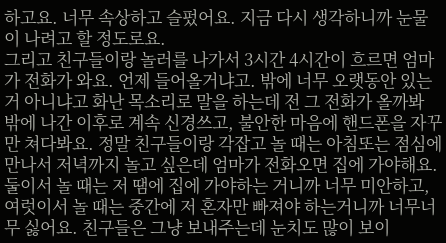하고요. 너무 속상하고 슬펐어요. 지금 다시 생각하니까 눈물이 나려고 할 정도로요.
그리고 친구들이랑 놀러를 나가서 3시간 4시간이 흐르면 엄마가 전화가 와요. 언제 들어올거냐고. 밖에 너무 오랫동안 있는 거 아니냐고 화난 목소리로 말을 하는데 전 그 전화가 올까봐 밖에 나간 이후로 계속 신경쓰고, 불안한 마음에 핸드폰을 자꾸만 쳐다봐요. 정말 친구들이랑 각잡고 놀 때는 아침또는 점심에 만나서 저녁까지 놀고 싶은데 엄마가 전화오면 집에 가야해요. 둘이서 놀 때는 저 땜에 집에 가야하는 거니까 너무 미안하고, 여럿이서 놀 때는 중간에 저 혼자만 빠져야 하는거니까 너무너무 싫어요. 친구들은 그냥 보내주는데 눈치도 많이 보이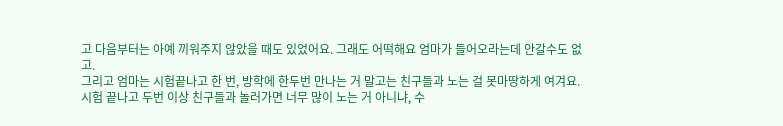고 다음부터는 아예 끼워주지 않았을 때도 있었어요. 그래도 어떡해요 엄마가 들어오라는데 안갈수도 없고.
그리고 엄마는 시험끝나고 한 번, 방학에 한두번 만나는 거 말고는 친구들과 노는 걸 못마땅하게 여겨요. 시험 끝나고 두번 이상 친구들과 놀러가면 너무 많이 노는 거 아니냐, 수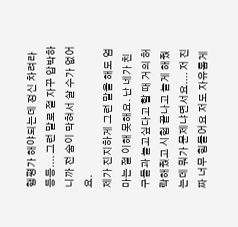행평가 해야되는데 정신 차려라 등등.... 그런 말로 절 자꾸 압박하니까 전 숨이 막혀서 살 수가 없어요.
제가 진지하게 그런 말을 해도 엄마는 절 이해 못해요. 난 네가 친구들과 놀고싶다고 할 때 거의 허락해줬고 시험 끝나고 놀게 해줬는데 뭐가 문제냐면서요.... 저 진짜 너무 힘들어요 저도 자유롭게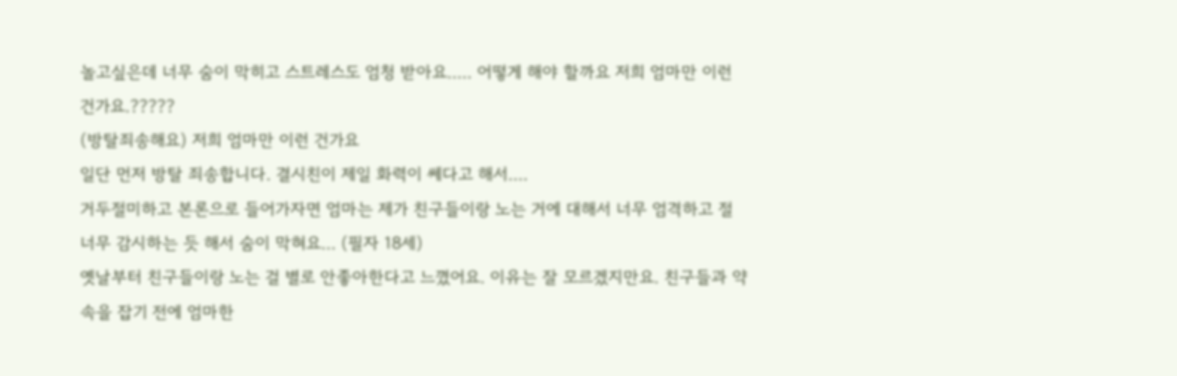놀고싶은데 너무 숨이 막히고 스트레스도 엄청 받아요..... 어떻게 해야 할까요 저희 엄마만 이런 건가요.?????
(방탈죄송해요) 저희 엄마만 이런 건가요
일단 먼저 방탈 죄송합니다. 결시친이 제일 화력이 쎄다고 해서....
거두절미하고 본론으로 들어가자면 엄마는 제가 친구들이랑 노는 거에 대해서 너무 엄격하고 절 너무 감시하는 듯 해서 숨이 막혀요... (필자 18세)
옛날부터 친구들이랑 노는 걸 별로 안좋아한다고 느꼈어요. 이유는 잘 모르겠지만요. 친구들과 약속을 잡기 전에 엄마한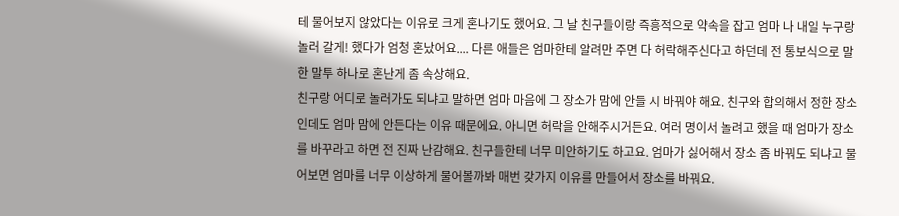테 물어보지 않았다는 이유로 크게 혼나기도 했어요. 그 날 친구들이랑 즉흥적으로 약속을 잡고 엄마 나 내일 누구랑 놀러 갈게! 했다가 엄청 혼났어요.... 다른 애들은 엄마한테 알려만 주면 다 허락해주신다고 하던데 전 통보식으로 말한 말투 하나로 혼난게 좀 속상해요.
친구랑 어디로 놀러가도 되냐고 말하면 엄마 마음에 그 장소가 맘에 안들 시 바꿔야 해요. 친구와 합의해서 정한 장소인데도 엄마 맘에 안든다는 이유 때문에요. 아니면 허락을 안해주시거든요. 여러 명이서 놀려고 했을 때 엄마가 장소를 바꾸라고 하면 전 진짜 난감해요. 친구들한테 너무 미안하기도 하고요. 엄마가 싫어해서 장소 좀 바꿔도 되냐고 물어보면 엄마를 너무 이상하게 물어볼까봐 매번 갖가지 이유를 만들어서 장소를 바꿔요.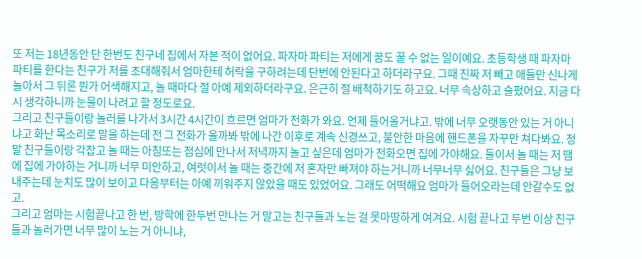또 저는 18년동안 단 한번도 친구네 집에서 자본 적이 없어요. 파자마 파티는 저에게 꿈도 꿀 수 없는 일이예요. 초등학생 때 파자마 파티를 한다는 친구가 저를 초대해줘서 엄마한테 허락을 구하려는데 단번에 안된다고 하더라구요. 그때 진짜 저 빼고 애들만 신나게 놀아서 그 뒤론 뭔가 어색해지고, 놀 때마다 절 아예 제외하더라구요. 은근히 절 배척하기도 하고요. 너무 속상하고 슬펐어요. 지금 다시 생각하니까 눈물이 나려고 할 정도로요.
그리고 친구들이랑 놀러를 나가서 3시간 4시간이 흐르면 엄마가 전화가 와요. 언제 들어올거냐고. 밖에 너무 오랫동안 있는 거 아니냐고 화난 목소리로 말을 하는데 전 그 전화가 올까봐 밖에 나간 이후로 계속 신경쓰고, 불안한 마음에 핸드폰을 자꾸만 쳐다봐요. 정말 친구들이랑 각잡고 놀 때는 아침또는 점심에 만나서 저녁까지 놀고 싶은데 엄마가 전화오면 집에 가야해요. 둘이서 놀 때는 저 땜에 집에 가야하는 거니까 너무 미안하고, 여럿이서 놀 때는 중간에 저 혼자만 빠져야 하는거니까 너무너무 싫어요. 친구들은 그냥 보내주는데 눈치도 많이 보이고 다음부터는 아예 끼워주지 않았을 때도 있었어요. 그래도 어떡해요 엄마가 들어오라는데 안갈수도 없고.
그리고 엄마는 시험끝나고 한 번, 방학에 한두번 만나는 거 말고는 친구들과 노는 걸 못마땅하게 여겨요. 시험 끝나고 두번 이상 친구들과 놀러가면 너무 많이 노는 거 아니냐,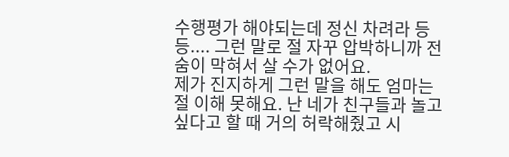수행평가 해야되는데 정신 차려라 등등.... 그런 말로 절 자꾸 압박하니까 전 숨이 막혀서 살 수가 없어요.
제가 진지하게 그런 말을 해도 엄마는 절 이해 못해요. 난 네가 친구들과 놀고싶다고 할 때 거의 허락해줬고 시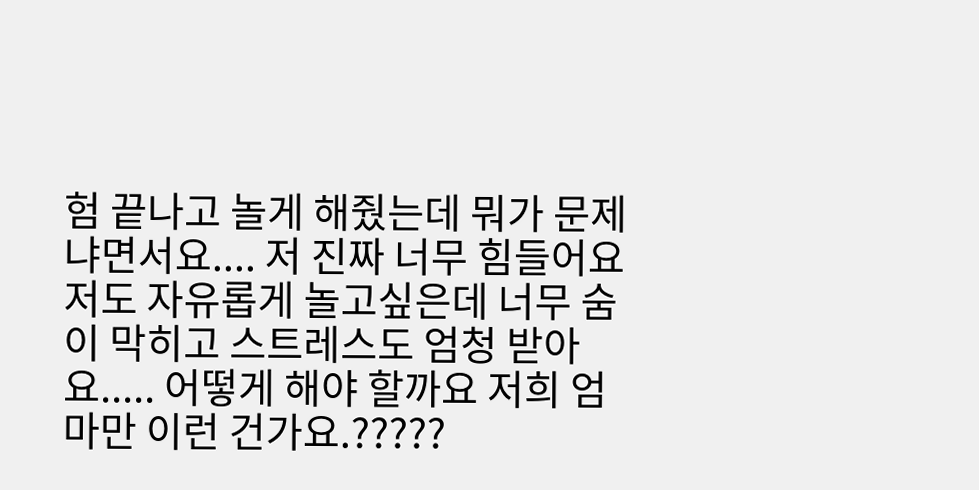험 끝나고 놀게 해줬는데 뭐가 문제냐면서요.... 저 진짜 너무 힘들어요 저도 자유롭게 놀고싶은데 너무 숨이 막히고 스트레스도 엄청 받아요..... 어떻게 해야 할까요 저희 엄마만 이런 건가요.?????